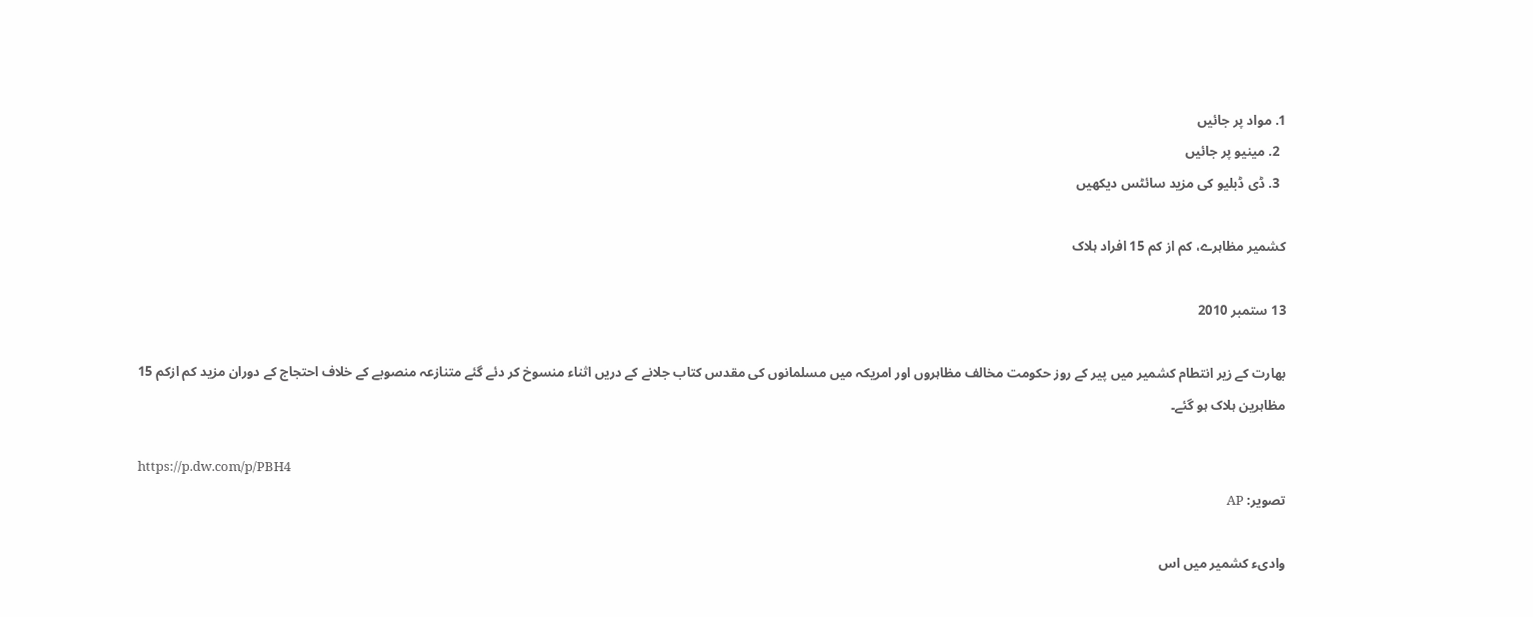1. مواد پر جائیں
  2. مینیو پر جائیں
  3. ڈی ڈبلیو کی مزید سائٹس دیکھیں

کشمیر مظاہرے، کم از کم 15 افراد ہلاک

13 ستمبر 2010

بھارت کے زیر انتطام کشمیر میں پیر کے روز حکومت مخالف مظاہروں اور امریکہ میں مسلمانوں کی مقدس کتاب جلانے کے دریں اثناء منسوخ کر دئے گئے متنازعہ منصوبے کے خلاف احتجاج کے دوران مزید کم ازکم 15 مظاہرین ہلاک ہو گئے۔

https://p.dw.com/p/PBH4
تصویر: AP

وادیء کشمیر میں اس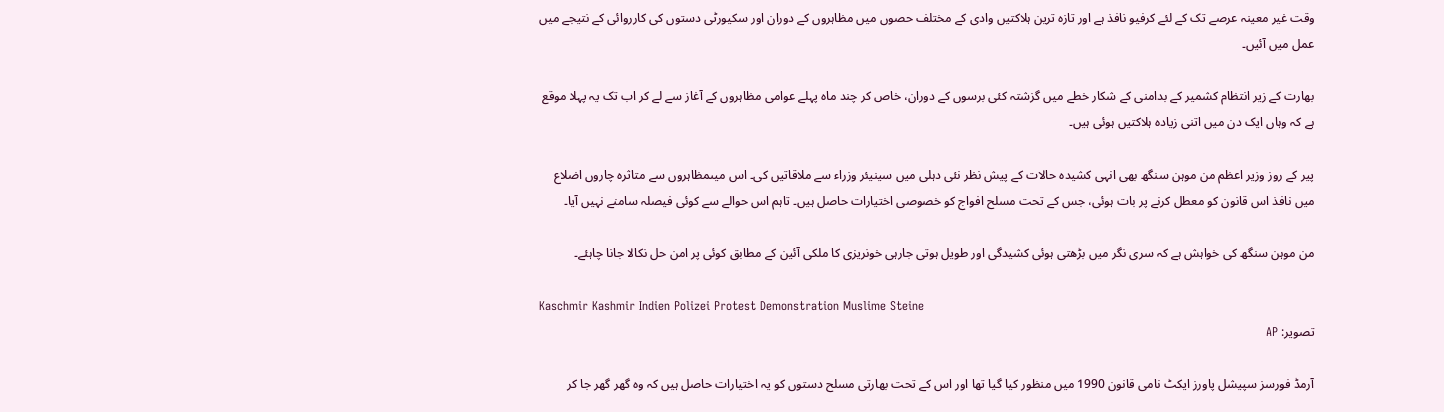وقت غیر معینہ عرصے تک کے لئے کرفیو نافذ ہے اور تازہ ترین ہلاکتیں وادی کے مختلف حصوں میں مظاہرو‌ں کے دوران اور سکیورٹی دستوں کی کارروائی کے نتیجے میں عمل میں آئیں۔

بھارت کے زیر انتظام کشمیر کے بدامنی کے شکار خطے میں گ‍زشتہ کئی برسوں کے دوران، خاص کر چند ماہ پہلے عوامی مظاہروں کے آغاز سے لے کر اب تک یہ پہلا موقع ہے کہ وہاں ایک دن میں اتنی زیادہ ہلاکتیں ہوئی ہیں۔

پیر کے روز وزیر اعظم من موہن سنگھ بھی انہی کشیدہ حالات کے پیش نظر نئی دہلی میں سینیئر وزراء سے ملاقاتیں کی۔ اس میںمظاہروں سے متاثرہ چاروں اضلاع میں نافذ اس قانون کو معطل کرنے پر بات ہوئی، جس کے تحت مسلح افواج کو خصوصی اختیارات حاصل ہیں۔ تاہم اس حوالے سے کوئی فیصلہ سامنے نہیں آیا۔

من موہن سنگھ کی خواہش ہے کہ سری نگر میں بڑھتی ہوئی کشیدگی اور طویل ہوتی جارہی خونریزی کا ملکی آئین کے مطابق کوئی پر امن حل نکالا جانا چاہئے۔

Kaschmir Kashmir Indien Polizei Protest Demonstration Muslime Steine
تصویر: AP

آرمڈ فورسز سپیشل پاورز ایکٹ نامی قانون 1990 میں منظور کیا گیا تھا اور اس کے تحت بھارتی مسلح دستوں کو یہ اختیارات حاصل ہیں کہ وہ گھر گھر جا کر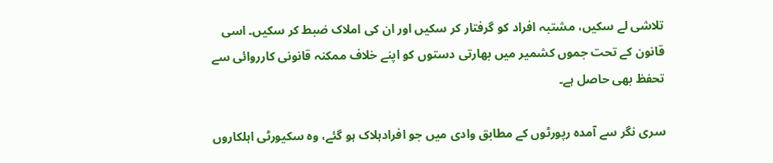تلاشی لے سکیں، مشتبہ افراد کو گرفتار کر سکیں اور ان کی املاک ضبط کر سکیں۔ اسی قانون کے تحت جموں کشمیر میں بھارتی دستوں کو اپنے خلاف ممکنہ قانونی کارروائی سے تحفظ بھی حاصل ہے۔

سری نگر سے آمدہ رپورٹوں کے مطابق وادی میں جو افرادہلاک ہو گئے، وہ سکیورٹی اہلکاروں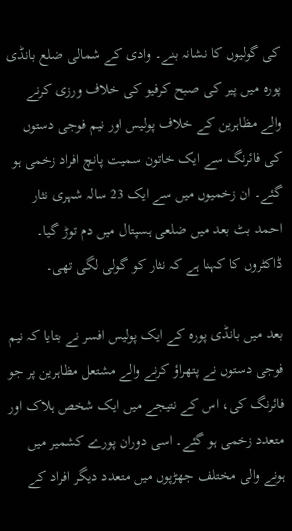کی گولیوں کا نشانہ بنے۔ وادی کے شمالی ضلع بانڈی پورہ میں پیر کی صبح کرفیو کی خلاف ورزی کرنے والے مظاہرین کے خلاف پولیس اور نیم فوجی دستوں کی فائرنگ سے ایک خاتون سمیت پانچ افراد زخمی ہو گئے۔ ان زخمیوں میں سے ایک 23 سالہ شہری نثار احمد بٹ بعد میں ضلعی ہسپتال میں دم توڑ گیا۔ ڈاکٹروں کا کہنا ہے کہ نثار کو گولی لگی تھی۔

بعد میں بانڈی پورہ کے ایک پولیس افسر نے بتایا کہ نیم فوجی دستوں نے پتھراؤ کرنے والے مشتعل مظاہرین پر جو فائرنگ کی، اس کے نتیجے میں ایک شخص ہلاک اور متعدد زخمی ہو گئے۔ اسی دوران پورے کشمیر میں ہونے والی مختلف جھڑپوں میں متعدد دیگر افراد کے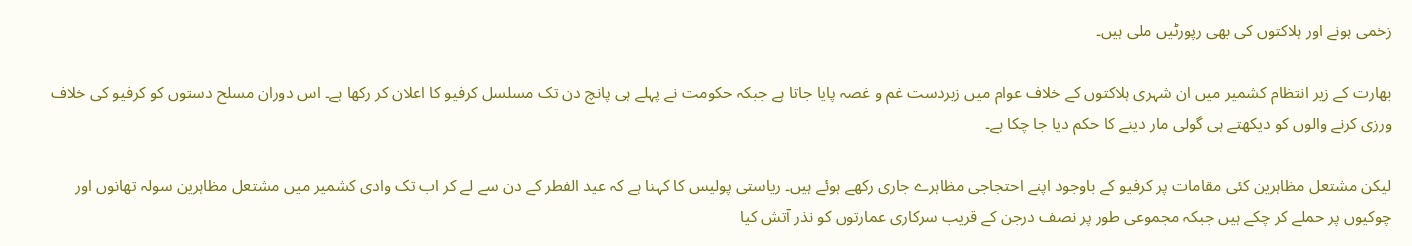زخمی ہونے اور ہلاکتوں کی بھی رپورٹیں ملی ہیں۔

بھارت کے زیر انتظام کشمیر میں ان شہری ہلاکتوں کے خلاف عوام میں زبردست غم و غصہ پایا جاتا ہے جبکہ حکومت نے پہلے ہی پانچ دن تک مسلسل کرفیو کا اعلان کر رکھا ہے۔ اس دوران مسلح دستوں کو کرفیو کی خلاف ورزی کرنے والوں کو دیکھتے ہی گولی مار دینے کا حکم دیا جا چکا ہے۔

لیکن مشتعل مظاہرین کئی مقامات پر کرفیو کے باوجود اپنے احتجاجی مظاہرے جاری رکھے ہوئے ہیں۔ ریاستی پولیس کا کہنا ہے کہ عید الفطر کے دن سے لے کر اب تک وادی کشمیر میں مشتعل مظاہرین سولہ تھانوں اور چوکیوں پر حملے کر چکے ہیں جبکہ مجموعی طور پر نصف درجن کے قریب سرکاری عمارتوں کو نذر آتش کیا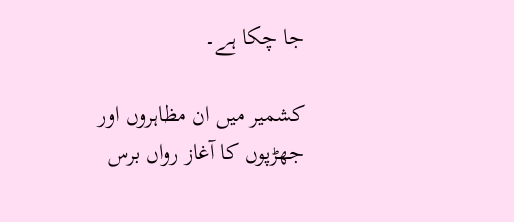جا چکا ہے۔

کشمیر میں ان مظاہروں اور جھڑپوں کا آغاز رواں برس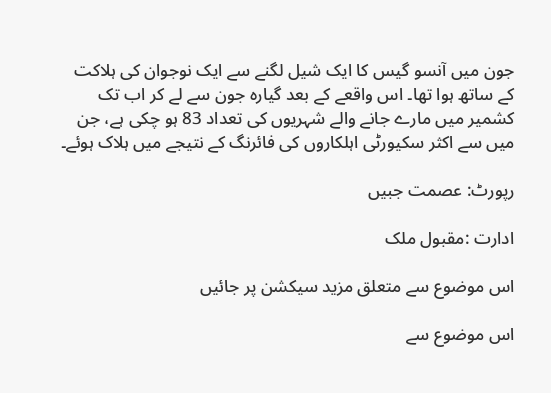جون میں آنسو گیس کا ایک شیل لگنے سے ایک نوجوان کی ہلاکت کے ساتھ ہوا تھا۔ اس واقعے کے بعد گیارہ جون سے لے کر اب تک کشمیر میں مارے جانے والے شہریوں کی تعداد 83 ہو چکی ہے، جن میں سے اکثر سکیورٹی اہلکاروں کی فائرنگ کے نتیجے میں ہلاک ہوئے۔

رپورٹ: عصمت جبیں

ادارت :مقبول ملک

اس موضوع سے متعلق مزید سیکشن پر جائیں

اس موضوع سے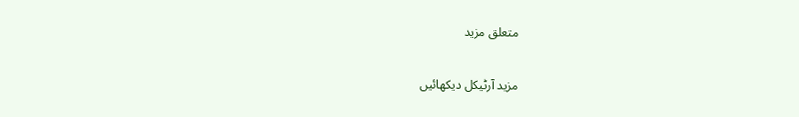متعلق مزید

مزید آرٹیکل دیکھائیں